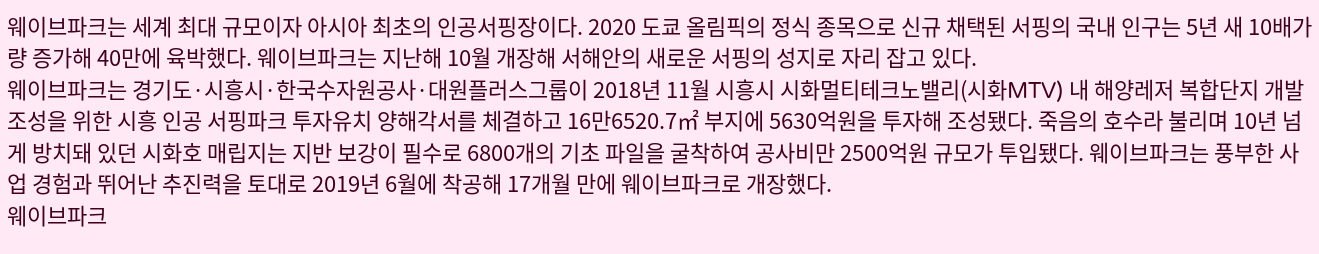웨이브파크는 세계 최대 규모이자 아시아 최초의 인공서핑장이다. 2020 도쿄 올림픽의 정식 종목으로 신규 채택된 서핑의 국내 인구는 5년 새 10배가량 증가해 40만에 육박했다. 웨이브파크는 지난해 10월 개장해 서해안의 새로운 서핑의 성지로 자리 잡고 있다.
웨이브파크는 경기도·시흥시·한국수자원공사·대원플러스그룹이 2018년 11월 시흥시 시화멀티테크노밸리(시화MTV) 내 해양레저 복합단지 개발 조성을 위한 시흥 인공 서핑파크 투자유치 양해각서를 체결하고 16만6520.7㎡ 부지에 5630억원을 투자해 조성됐다. 죽음의 호수라 불리며 10년 넘게 방치돼 있던 시화호 매립지는 지반 보강이 필수로 6800개의 기초 파일을 굴착하여 공사비만 2500억원 규모가 투입됐다. 웨이브파크는 풍부한 사업 경험과 뛰어난 추진력을 토대로 2019년 6월에 착공해 17개월 만에 웨이브파크로 개장했다.
웨이브파크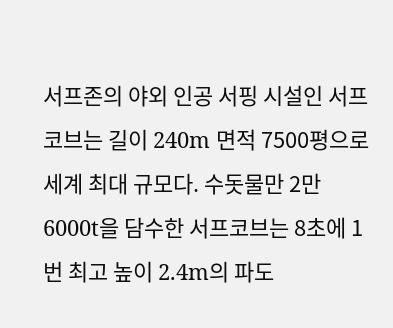서프존의 야외 인공 서핑 시설인 서프코브는 길이 240m 면적 7500평으로 세계 최대 규모다. 수돗물만 2만6000t을 담수한 서프코브는 8초에 1번 최고 높이 2.4m의 파도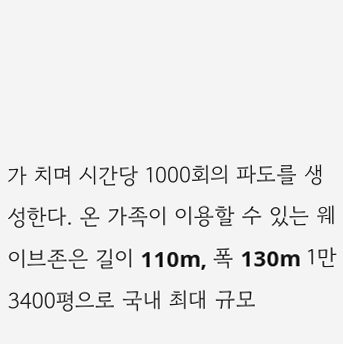가 치며 시간당 1000회의 파도를 생성한다. 온 가족이 이용할 수 있는 웨이브존은 길이 110m, 폭 130m 1만3400평으로 국내 최대 규모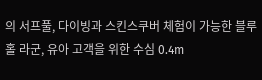의 서프풀, 다이빙과 스킨스쿠버 체험이 가능한 블루 홀 라군, 유아 고객을 위한 수심 0.4m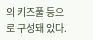의 키즈풀 등으로 구성돼 있다.